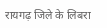रायगढ़ जिले के लिबरा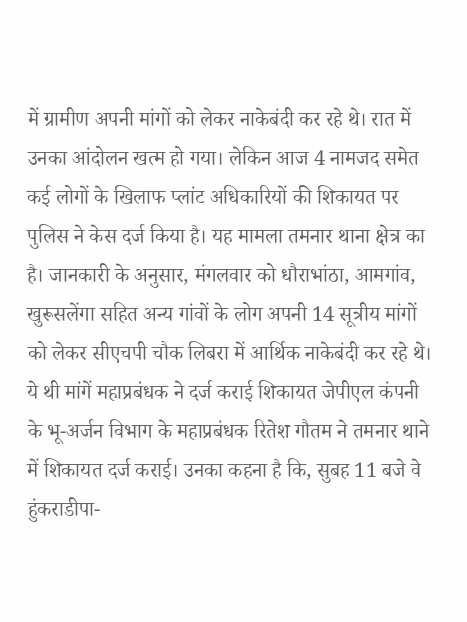में ग्रामीण अपनी मांगों को लेकर नाकेबंदी कर रहे थे। रात में उनका आंदोलन खत्म हो गया। लेकिन आज 4 नामजद समेत कई लोगों के खिलाफ प्लांट अधिकारियों की शिकायत पर पुलिस ने केस दर्ज किया है। यह मामला तमनार थाना क्षेत्र का है। जानकारी के अनुसार, मंगलवार को धौराभांठा, आमगांव, खुरूसलेंगा सहित अन्य गांवों के लोग अपनी 14 सूत्रीय मांगों को लेकर सीएचपी चौक लिबरा में आर्थिक नाकेबंदी कर रहे थे। ये थी मांगें महाप्रबंधक ने दर्ज कराई शिकायत जेपीएल कंपनी के भू-अर्जन विभाग के महाप्रबंधक रितेश गौतम ने तमनार थाने में शिकायत दर्ज कराई। उनका कहना है कि, सुबह 11 बजे वे हुंकराडीपा-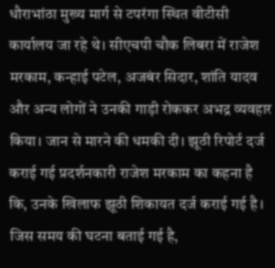धौराभांठा मुख्य मार्ग से टपरंगा स्थित वीटीसी कार्यालय जा रहे थे। सीएचपी चौक लिबरा में राजेश मरकाम, कन्हाई पटेल, अजबंर सिदार, शांति यादव और अन्य लोगों ने उनकी गाड़ी रोककर अभद्र व्यवहार किया। जान से मारने की धमकी दी। झूठी रिपोर्ट दर्ज कराई गई प्रदर्शनकारी राजेश मरकाम का कहना है कि, उनके खिलाफ झूठी शिकायत दर्ज कराई गई है। जिस समय की घटना बताई गई है,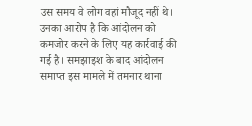उस समय वे लोग वहां मौजूद नहीं थे। उनका आरोप है कि आंदोलन को कमजोर करने के लिए यह कार्रवाई की गई है। समझाइश के बाद आंदोलन समाप्त इस मामले में तमनार थाना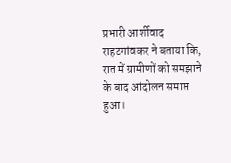प्रभारी आर्शीवाद राहटगांवकर ने बताया कि, रात में ग्रामीणों को समझाने के बाद आंदोलन समाप्त हुआ।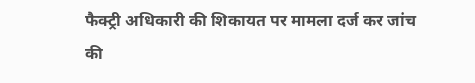फैक्ट्री अधिकारी की शिकायत पर मामला दर्ज कर जांच की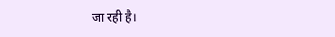जा रही है।